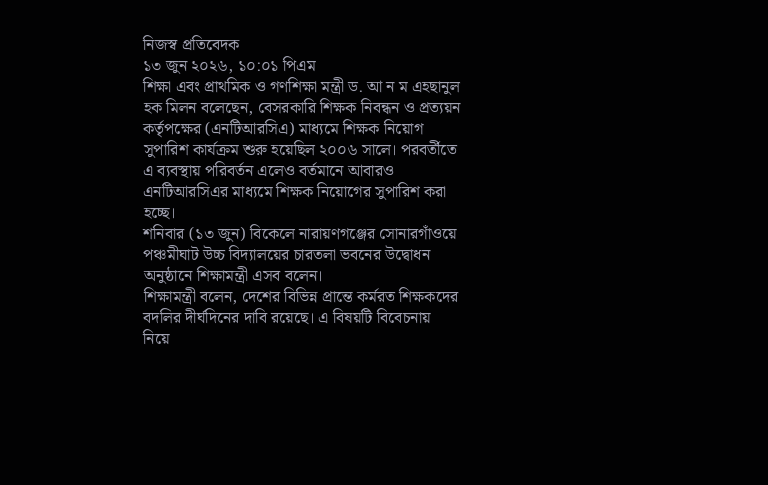নিজস্ব প্রতিবেদক
১৩ জুন ২০২৬, ১০:০১ পিএম
শিক্ষা এবং প্রাথমিক ও গণশিক্ষা মন্ত্রী ড. আ ন ম এহছানুল হক মিলন বলেছেন, বেসরকারি শিক্ষক নিবন্ধন ও প্রত্যয়ন কর্তৃপক্ষের (এনটিআরসিএ) মাধ্যমে শিক্ষক নিয়োগ সুপারিশ কার্যক্রম শুরু হয়েছিল ২০০৬ সালে। পরবর্তীতে এ ব্যবস্থায় পরিবর্তন এলেও বর্তমানে আবারও এনটিআরসিএর মাধ্যমে শিক্ষক নিয়োগের সুপারিশ করা হচ্ছে।
শনিবার (১৩ জুন) বিকেলে নারায়ণগঞ্জের সোনারগাঁওয়ে পঞ্চমীঘাট উচ্চ বিদ্যালয়ের চারতলা ভবনের উদ্বোধন অনুষ্ঠানে শিক্ষামন্ত্রী এসব বলেন।
শিক্ষামন্ত্রী বলেন, দেশের বিভিন্ন প্রান্তে কর্মরত শিক্ষকদের বদলির দীর্ঘদিনের দাবি রয়েছে। এ বিষয়টি বিবেচনায় নিয়ে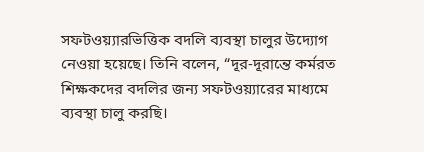সফটওয়্যারভিত্তিক বদলি ব্যবস্থা চালুর উদ্যোগ নেওয়া হয়েছে। তিনি বলেন, “দূর-দূরান্তে কর্মরত শিক্ষকদের বদলির জন্য সফটওয়্যারের মাধ্যমে ব্যবস্থা চালু করছি।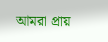আমরা প্রায়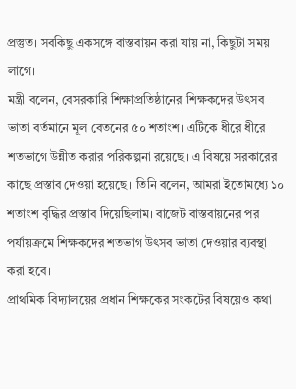প্রস্তুত। সবকিছু একসঙ্গে বাস্তবায়ন করা যায় না, কিছুটা সময় লাগে।
মন্ত্রী বলেন, বেসরকারি শিক্ষাপ্রতিষ্ঠানের শিক্ষকদের উৎসব ভাতা বর্তমানে মূল বেতনের ৫০ শতাংশ। এটিকে ধীরে ধীরে শতভাগে উন্নীত করার পরিকল্পনা রয়েছে। এ বিষয়ে সরকারের কাছে প্রস্তাব দেওয়া হয়েছে। তিনি বলেন, আমরা ইতোমধ্যে ১০ শতাংশ বৃদ্ধির প্রস্তাব দিয়েছিলাম। বাজেট বাস্তবায়নের পর পর্যায়ক্রমে শিক্ষকদের শতভাগ উৎসব ভাতা দেওয়ার ব্যবস্থা করা হবে।
প্রাথমিক বিদ্যালয়ের প্রধান শিক্ষকের সংকটের বিষয়েও কথা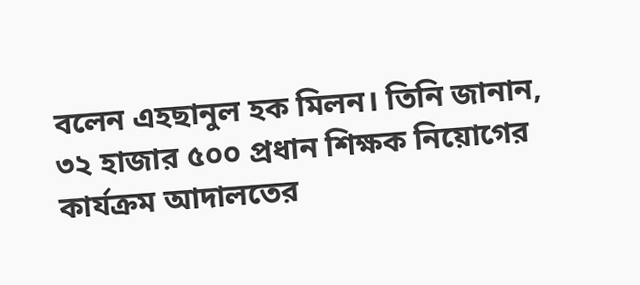বলেন এহছানুল হক মিলন। তিনি জানান, ৩২ হাজার ৫০০ প্রধান শিক্ষক নিয়োগের কার্যক্রম আদালতের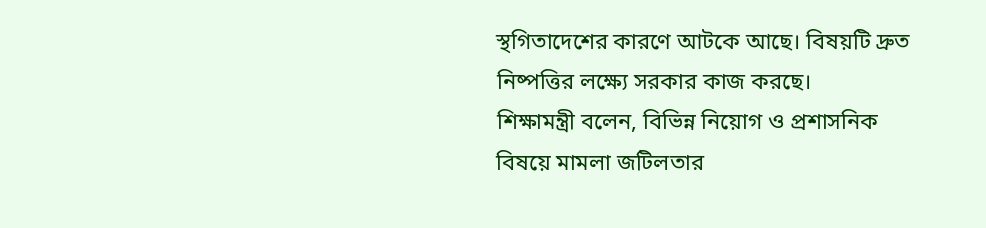স্থগিতাদেশের কারণে আটকে আছে। বিষয়টি দ্রুত নিষ্পত্তির লক্ষ্যে সরকার কাজ করছে।
শিক্ষামন্ত্রী বলেন, বিভিন্ন নিয়োগ ও প্রশাসনিক বিষয়ে মামলা জটিলতার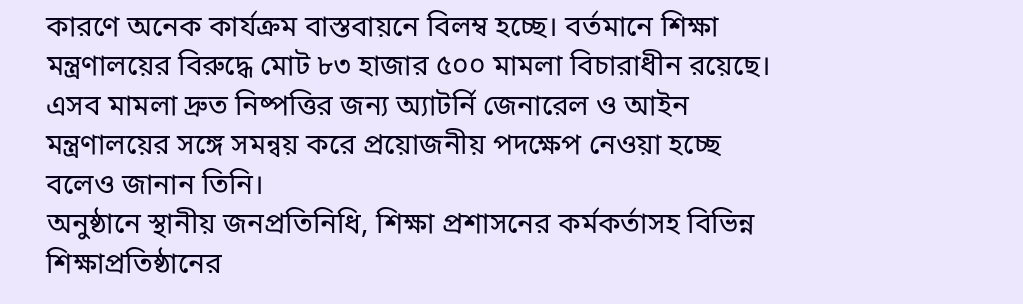কারণে অনেক কার্যক্রম বাস্তবায়নে বিলম্ব হচ্ছে। বর্তমানে শিক্ষা মন্ত্রণালয়ের বিরুদ্ধে মোট ৮৩ হাজার ৫০০ মামলা বিচারাধীন রয়েছে। এসব মামলা দ্রুত নিষ্পত্তির জন্য অ্যাটর্নি জেনারেল ও আইন মন্ত্রণালয়ের সঙ্গে সমন্বয় করে প্রয়োজনীয় পদক্ষেপ নেওয়া হচ্ছে বলেও জানান তিনি।
অনুষ্ঠানে স্থানীয় জনপ্রতিনিধি, শিক্ষা প্রশাসনের কর্মকর্তাসহ বিভিন্ন শিক্ষাপ্রতিষ্ঠানের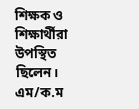শিক্ষক ও শিক্ষার্থীরা উপস্থিত ছিলেন।
এম/ক.ম